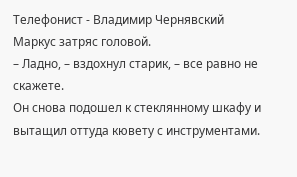Телефонист - Владимир Чернявский
Маркус затряс головой.
– Ладно, – вздохнул старик, – все равно не скажете.
Он снова подошел к стеклянному шкафу и вытащил оттуда кювету с инструментами.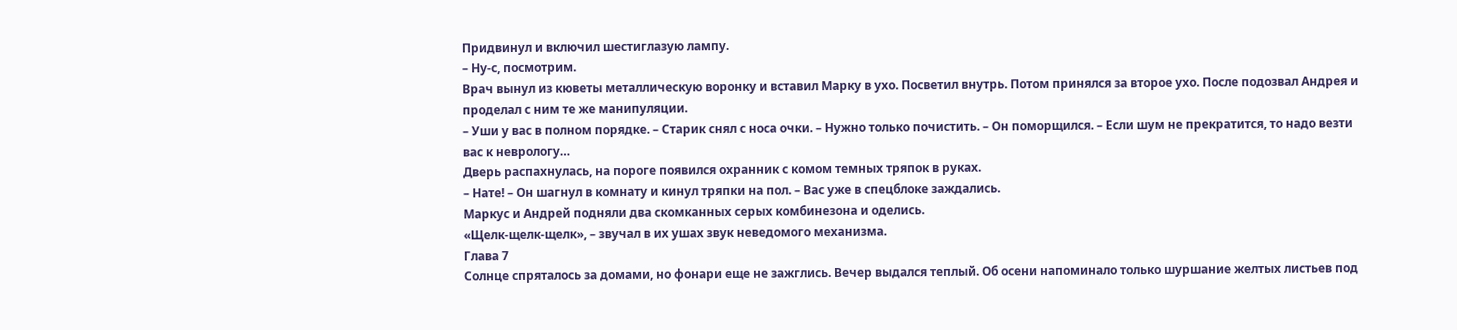Придвинул и включил шестиглазую лампу.
– Ну-с, посмотрим.
Врач вынул из кюветы металлическую воронку и вставил Марку в ухо. Посветил внутрь. Потом принялся за второе ухо. После подозвал Андрея и проделал с ним те же манипуляции.
– Уши у вас в полном порядке. – Старик снял с носа очки. – Нужно только почистить. – Он поморщился. – Если шум не прекратится, то надо везти вас к неврологу…
Дверь распахнулась, на пороге появился охранник с комом темных тряпок в руках.
– Нате! – Он шагнул в комнату и кинул тряпки на пол. – Вас уже в спецблоке заждались.
Маркус и Андрей подняли два скомканных серых комбинезона и оделись.
«Щелк-щелк-щелк», – звучал в их ушах звук неведомого механизма.
Глава 7
Солнце спряталось за домами, но фонари еще не зажглись. Вечер выдался теплый. Об осени напоминало только шуршание желтых листьев под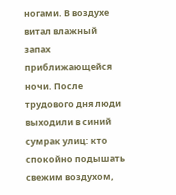ногами. В воздухе витал влажный запах приближающейся ночи. После трудового дня люди выходили в синий сумрак улиц: кто спокойно подышать свежим воздухом,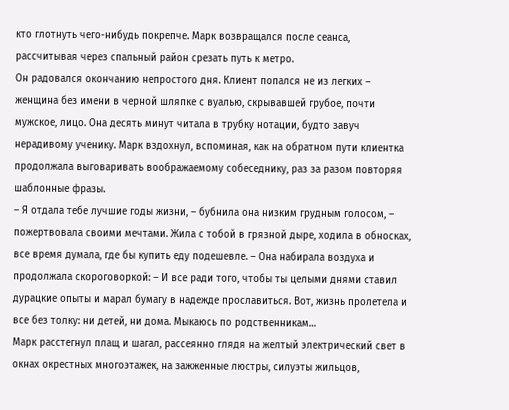кто глотнуть чего-нибудь покрепче. Марк возвращался после сеанса, рассчитывая через спальный район срезать путь к метро.
Он радовался окончанию непростого дня. Клиент попался не из легких – женщина без имени в черной шляпке с вуалью, скрывавшей грубое, почти мужское, лицо. Она десять минут читала в трубку нотации, будто завуч нерадивому ученику. Марк вздохнул, вспоминая, как на обратном пути клиентка продолжала выговаривать воображаемому собеседнику, раз за разом повторяя шаблонные фразы.
– Я отдала тебе лучшие годы жизни, – бубнила она низким грудным голосом, – пожертвовала своими мечтами. Жила с тобой в грязной дыре, ходила в обносках, все время думала, где бы купить еду подешевле. – Она набирала воздуха и продолжала скороговоркой: – И все ради того, чтобы ты целыми днями ставил дурацкие опыты и марал бумагу в надежде прославиться. Вот, жизнь пролетела и все без толку: ни детей, ни дома. Мыкаюсь по родственникам…
Марк расстегнул плащ и шагал, рассеянно глядя на желтый электрический свет в окнах окрестных многоэтажек, на зажженные люстры, силуэты жильцов,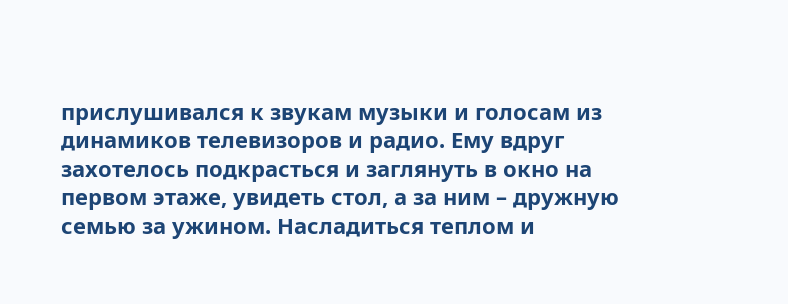прислушивался к звукам музыки и голосам из динамиков телевизоров и радио. Ему вдруг захотелось подкрасться и заглянуть в окно на первом этаже, увидеть стол, а за ним – дружную семью за ужином. Насладиться теплом и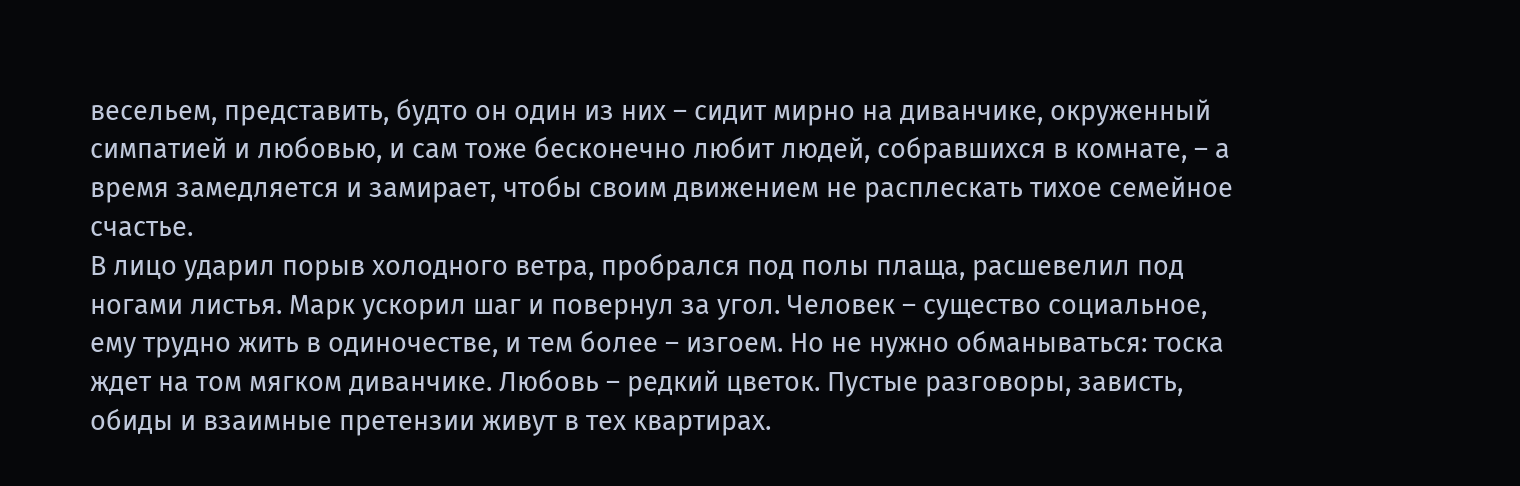весельем, представить, будто он один из них – сидит мирно на диванчике, окруженный симпатией и любовью, и сам тоже бесконечно любит людей, собравшихся в комнате, – а время замедляется и замирает, чтобы своим движением не расплескать тихое семейное счастье.
В лицо ударил порыв холодного ветра, пробрался под полы плаща, расшевелил под ногами листья. Марк ускорил шаг и повернул за угол. Человек – существо социальное, ему трудно жить в одиночестве, и тем более – изгоем. Но не нужно обманываться: тоска ждет на том мягком диванчике. Любовь – редкий цветок. Пустые разговоры, зависть, обиды и взаимные претензии живут в тех квартирах.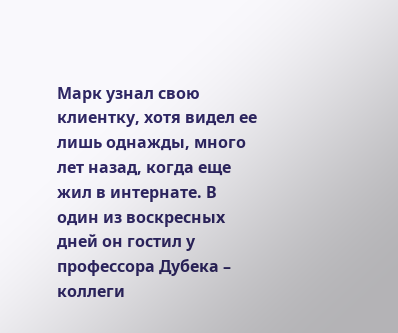Марк узнал свою клиентку, хотя видел ее лишь однажды, много лет назад, когда еще жил в интернате. В один из воскресных дней он гостил у профессора Дубека – коллеги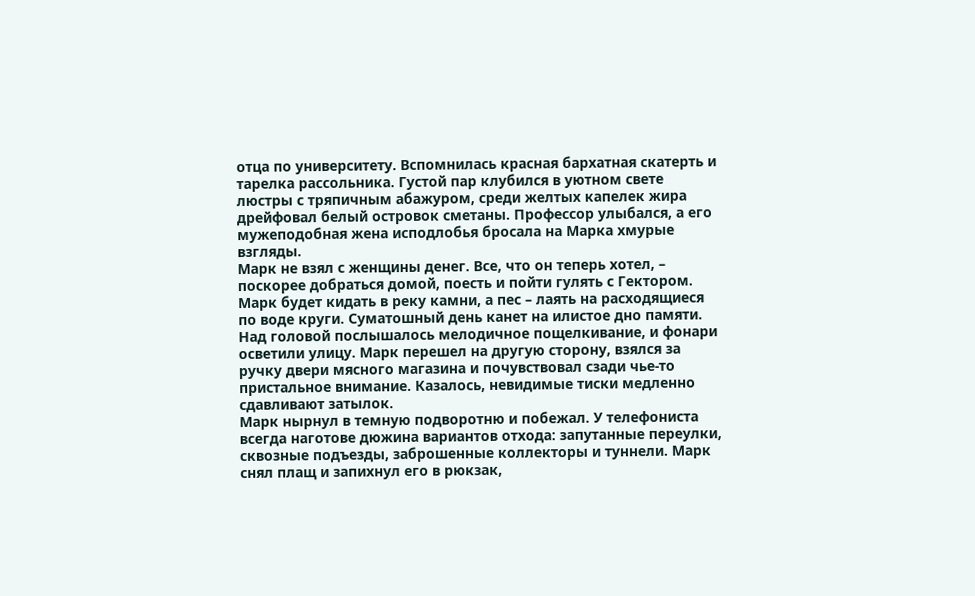отца по университету. Вспомнилась красная бархатная скатерть и тарелка рассольника. Густой пар клубился в уютном свете люстры с тряпичным абажуром, среди желтых капелек жира дрейфовал белый островок сметаны. Профессор улыбался, а его мужеподобная жена исподлобья бросала на Марка хмурые взгляды.
Марк не взял с женщины денег. Все, что он теперь хотел, – поскорее добраться домой, поесть и пойти гулять с Гектором. Марк будет кидать в реку камни, а пес – лаять на расходящиеся по воде круги. Суматошный день канет на илистое дно памяти.
Над головой послышалось мелодичное пощелкивание, и фонари осветили улицу. Марк перешел на другую сторону, взялся за ручку двери мясного магазина и почувствовал сзади чье-то пристальное внимание. Казалось, невидимые тиски медленно сдавливают затылок.
Марк нырнул в темную подворотню и побежал. У телефониста всегда наготове дюжина вариантов отхода: запутанные переулки, сквозные подъезды, заброшенные коллекторы и туннели. Марк снял плащ и запихнул его в рюкзак,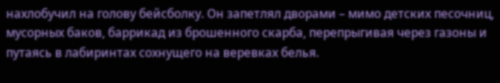нахлобучил на голову бейсболку. Он запетлял дворами – мимо детских песочниц, мусорных баков, баррикад из брошенного скарба, перепрыгивая через газоны и путаясь в лабиринтах сохнущего на веревках белья.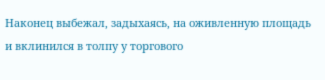Наконец выбежал, задыхаясь, на оживленную площадь и вклинился в толпу у торгового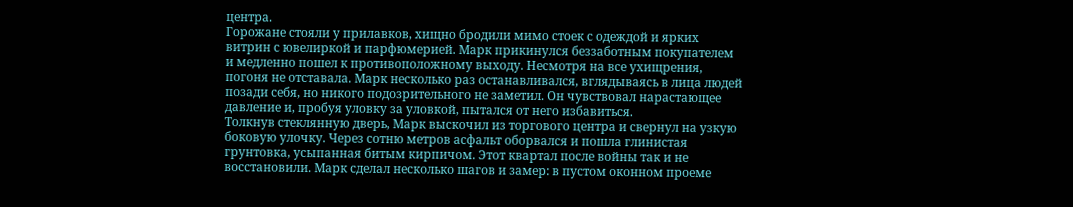центра.
Горожане стояли у прилавков, хищно бродили мимо стоек с одеждой и ярких витрин с ювелиркой и парфюмерией. Марк прикинулся беззаботным покупателем и медленно пошел к противоположному выходу. Несмотря на все ухищрения, погоня не отставала. Марк несколько раз останавливался, вглядываясь в лица людей позади себя, но никого подозрительного не заметил. Он чувствовал нарастающее давление и, пробуя уловку за уловкой, пытался от него избавиться.
Толкнув стеклянную дверь, Марк выскочил из торгового центра и свернул на узкую боковую улочку. Через сотню метров асфальт оборвался и пошла глинистая грунтовка, усыпанная битым кирпичом. Этот квартал после войны так и не восстановили. Марк сделал несколько шагов и замер: в пустом оконном проеме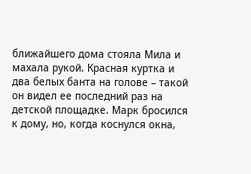ближайшего дома стояла Мила и махала рукой. Красная куртка и два белых банта на голове – такой он видел ее последний раз на детской площадке. Марк бросился к дому, но, когда коснулся окна,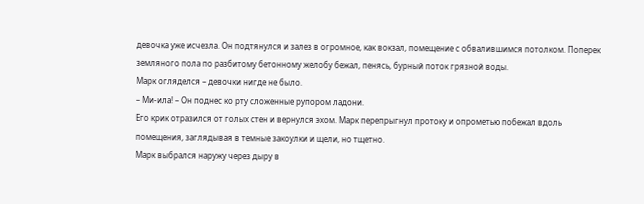девочка уже исчезла. Он подтянулся и залез в огромное, как вокзал, помещение с обвалившимся потолком. Поперек земляного пола по разбитому бетонному желобу бежал, пенясь, бурный поток грязной воды.
Марк огляделся – девочки нигде не было.
– Ми-ила! – Он поднес ко рту сложенные рупором ладони.
Его крик отразился от голых стен и вернулся эхом. Марк перепрыгнул протоку и опрометью побежал вдоль помещения, заглядывая в темные закоулки и щели, но тщетно.
Марк выбрался наружу через дыру в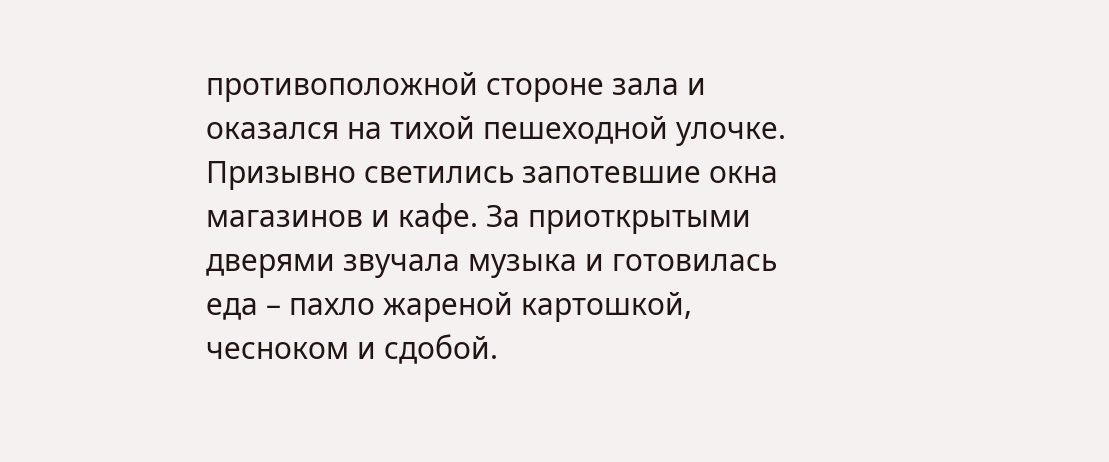противоположной стороне зала и оказался на тихой пешеходной улочке. Призывно светились запотевшие окна магазинов и кафе. За приоткрытыми дверями звучала музыка и готовилась еда – пахло жареной картошкой, чесноком и сдобой.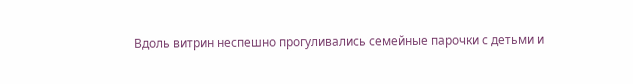Вдоль витрин неспешно прогуливались семейные парочки с детьми и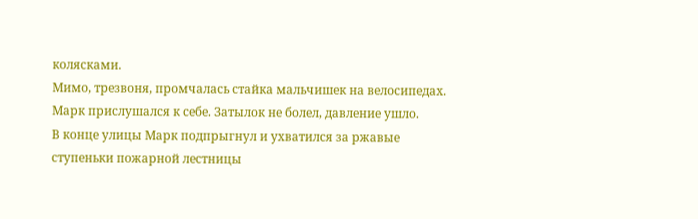колясками.
Мимо, трезвоня, промчалась стайка мальчишек на велосипедах. Марк прислушался к себе. Затылок не болел, давление ушло.
В конце улицы Марк подпрыгнул и ухватился за ржавые ступеньки пожарной лестницы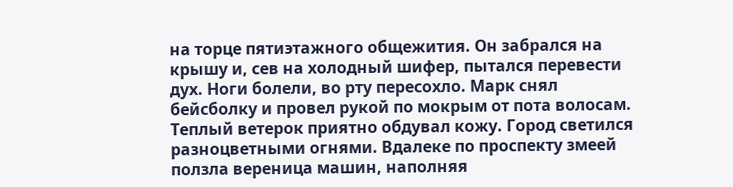на торце пятиэтажного общежития. Он забрался на крышу и, сев на холодный шифер, пытался перевести дух. Ноги болели, во рту пересохло. Марк снял бейсболку и провел рукой по мокрым от пота волосам. Теплый ветерок приятно обдувал кожу. Город светился разноцветными огнями. Вдалеке по проспекту змеей ползла вереница машин, наполняя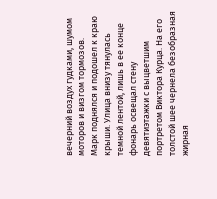вечерний воздух гудками, шумом моторов и визгом тормозов.
Марк поднялся и подошел к краю крыши. Улица внизу тянулась темной лентой, лишь в ее конце фонарь освещал стену девятиэтажки с выцветшим портретом Виктора Курца. На его толстой шее чернела безобразная жирная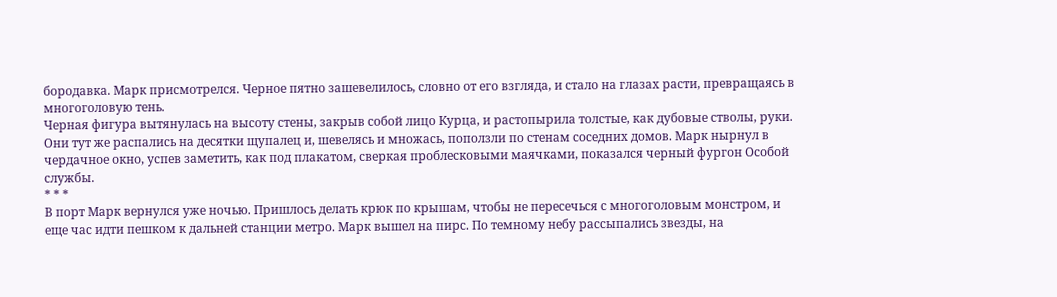бородавка. Марк присмотрелся. Черное пятно зашевелилось, словно от его взгляда, и стало на глазах расти, превращаясь в многоголовую тень.
Черная фигура вытянулась на высоту стены, закрыв собой лицо Курца, и растопырила толстые, как дубовые стволы, руки. Они тут же распались на десятки щупалец и, шевелясь и множась, поползли по стенам соседних домов. Марк нырнул в чердачное окно, успев заметить, как под плакатом, сверкая проблесковыми маячками, показался черный фургон Особой службы.
* * *
В порт Марк вернулся уже ночью. Пришлось делать крюк по крышам, чтобы не пересечься с многоголовым монстром, и еще час идти пешком к дальней станции метро. Марк вышел на пирс. По темному небу рассыпались звезды, на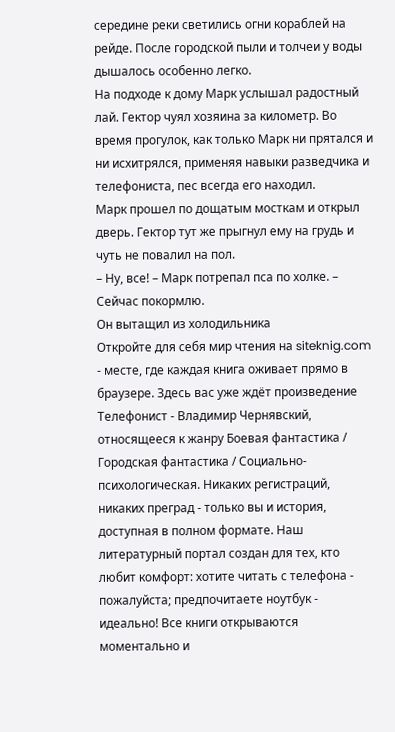середине реки светились огни кораблей на рейде. После городской пыли и толчеи у воды дышалось особенно легко.
На подходе к дому Марк услышал радостный лай. Гектор чуял хозяина за километр. Во время прогулок, как только Марк ни прятался и ни исхитрялся, применяя навыки разведчика и телефониста, пес всегда его находил.
Марк прошел по дощатым мосткам и открыл дверь. Гектор тут же прыгнул ему на грудь и чуть не повалил на пол.
– Ну, все! – Марк потрепал пса по холке. – Сейчас покормлю.
Он вытащил из холодильника
Откройте для себя мир чтения на siteknig.com - месте, где каждая книга оживает прямо в браузере. Здесь вас уже ждёт произведение Телефонист - Владимир Чернявский, относящееся к жанру Боевая фантастика / Городская фантастика / Социально-психологическая. Никаких регистраций, никаких преград - только вы и история, доступная в полном формате. Наш литературный портал создан для тех, кто любит комфорт: хотите читать с телефона - пожалуйста; предпочитаете ноутбук - идеально! Все книги открываются моментально и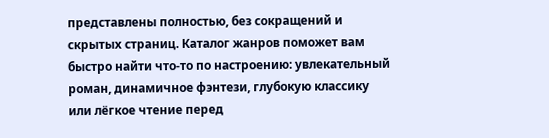представлены полностью, без сокращений и скрытых страниц. Каталог жанров поможет вам быстро найти что-то по настроению: увлекательный роман, динамичное фэнтези, глубокую классику или лёгкое чтение перед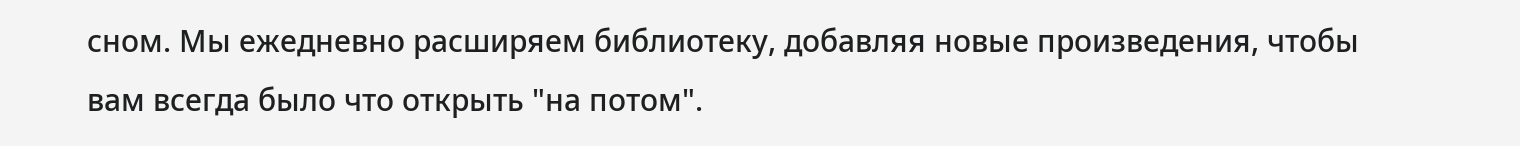сном. Мы ежедневно расширяем библиотеку, добавляя новые произведения, чтобы вам всегда было что открыть "на потом".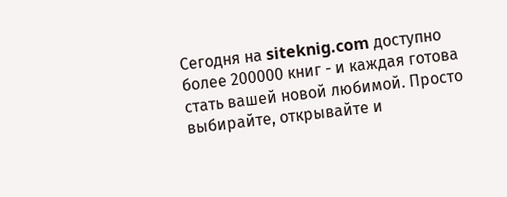Сегодня на siteknig.com доступно более 200000 книг - и каждая готова стать вашей новой любимой. Просто выбирайте, открывайте и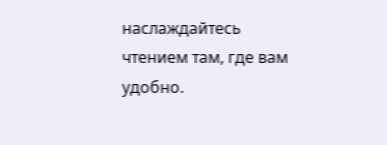наслаждайтесь чтением там, где вам удобно.